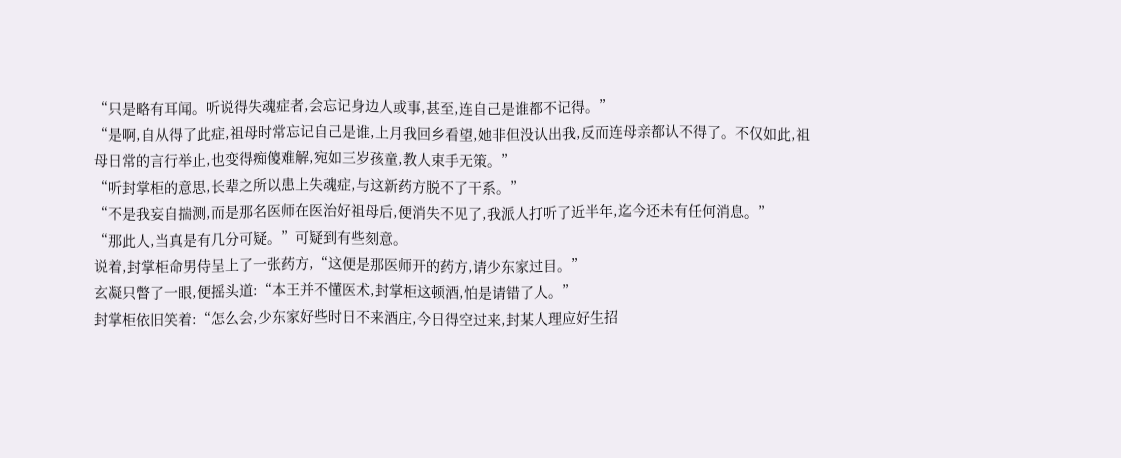“只是略有耳闻。听说得失魂症者,会忘记身边人或事,甚至,连自己是谁都不记得。”
“是啊,自从得了此症,祖母时常忘记自己是谁,上月我回乡看望,她非但没认出我,反而连母亲都认不得了。不仅如此,祖母日常的言行举止,也变得痴傻难解,宛如三岁孩童,教人束手无策。”
“听封掌柜的意思,长辈之所以患上失魂症,与这新药方脱不了干系。”
“不是我妄自揣测,而是那名医师在医治好祖母后,便消失不见了,我派人打听了近半年,迄今还未有任何消息。”
“那此人,当真是有几分可疑。”可疑到有些刻意。
说着,封掌柜命男侍呈上了一张药方,“这便是那医师开的药方,请少东家过目。”
玄凝只瞥了一眼,便摇头道:“本王并不懂医术,封掌柜这顿酒,怕是请错了人。”
封掌柜依旧笑着:“怎么会,少东家好些时日不来酒庄,今日得空过来,封某人理应好生招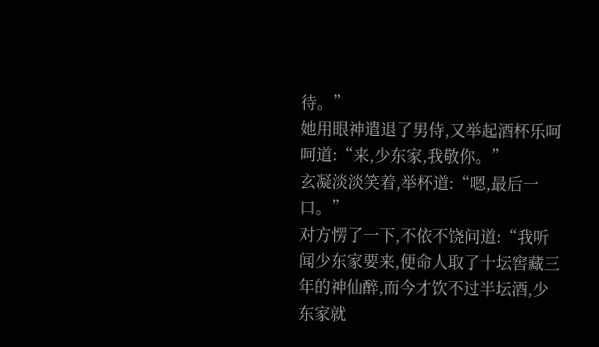待。”
她用眼神遣退了男侍,又举起酒杯乐呵呵道:“来,少东家,我敬你。”
玄凝淡淡笑着,举杯道:“嗯,最后一口。”
对方愣了一下,不依不饶问道:“我听闻少东家要来,便命人取了十坛窖藏三年的神仙醉,而今才饮不过半坛酒,少东家就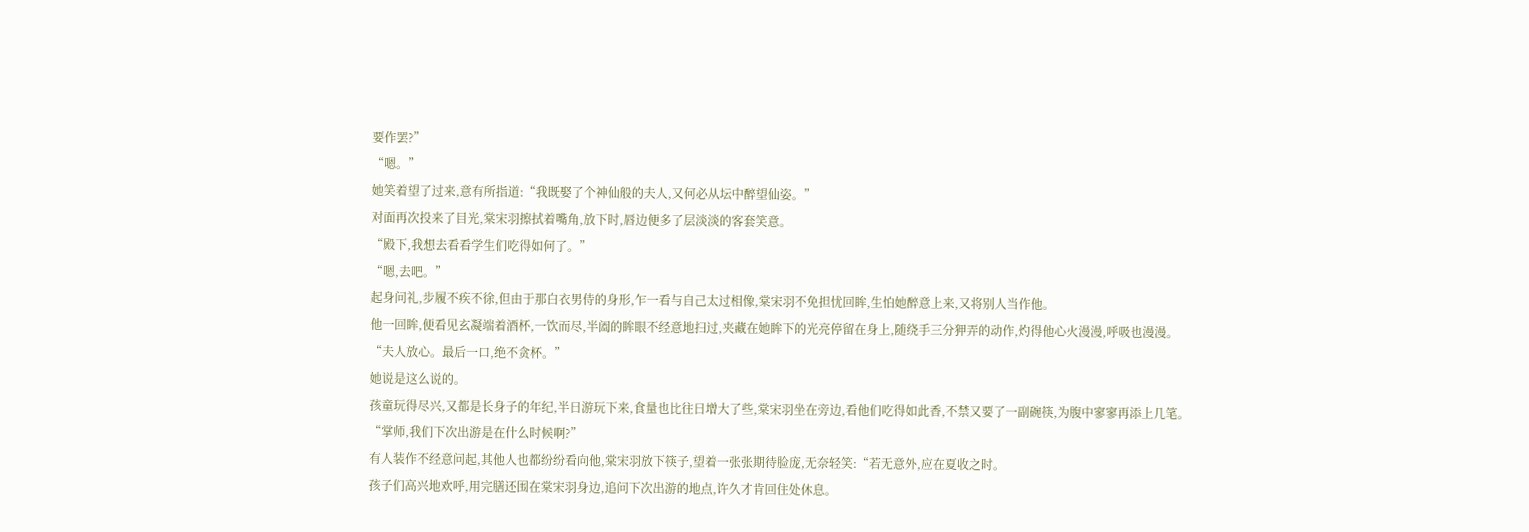要作罢?”
“嗯。”
她笑着望了过来,意有所指道:“我既娶了个神仙般的夫人,又何必从坛中醉望仙姿。”
对面再次投来了目光,棠宋羽擦拭着嘴角,放下时,唇边便多了层淡淡的客套笑意。
“殿下,我想去看看学生们吃得如何了。”
“嗯,去吧。”
起身问礼,步履不疾不徐,但由于那白衣男侍的身形,乍一看与自己太过相像,棠宋羽不免担忧回眸,生怕她醉意上来,又将别人当作他。
他一回眸,便看见玄凝端着酒杯,一饮而尽,半阖的眸眼不经意地扫过,夹藏在她眸下的光亮停留在身上,随绕手三分狎弄的动作,灼得他心火漫漫,呼吸也漫漫。
“夫人放心。最后一口,绝不贪杯。”
她说是这么说的。
孩童玩得尽兴,又都是长身子的年纪,半日游玩下来,食量也比往日增大了些,棠宋羽坐在旁边,看他们吃得如此香,不禁又要了一副碗筷,为腹中寥寥再添上几笔。
“掌师,我们下次出游是在什么时候啊?”
有人装作不经意问起,其他人也都纷纷看向他,棠宋羽放下筷子,望着一张张期待脸庞,无奈轻笑:“若无意外,应在夏收之时。
孩子们高兴地欢呼,用完膳还围在棠宋羽身边,追问下次出游的地点,许久才肯回住处休息。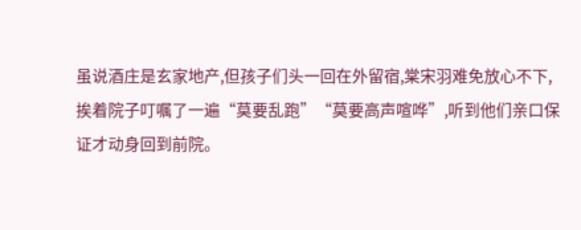虽说酒庄是玄家地产,但孩子们头一回在外留宿,棠宋羽难免放心不下,挨着院子叮嘱了一遍“莫要乱跑”“莫要高声喧哗”,听到他们亲口保证才动身回到前院。